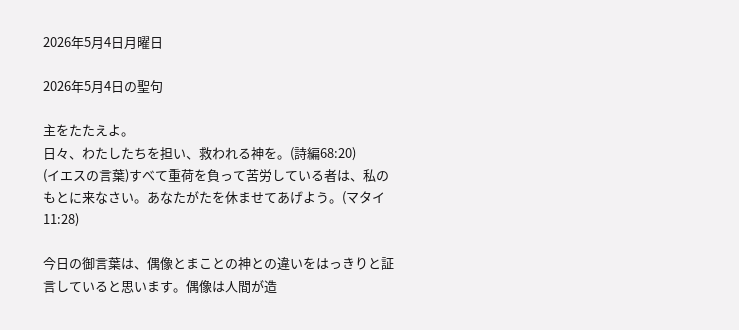2026年5月4日月曜日

2026年5月4日の聖句

主をたたえよ。
日々、わたしたちを担い、救われる神を。(詩編68:20)
(イエスの言葉)すべて重荷を負って苦労している者は、私のもとに来なさい。あなたがたを休ませてあげよう。(マタイ11:28)

今日の御言葉は、偶像とまことの神との違いをはっきりと証言していると思います。偶像は人間が造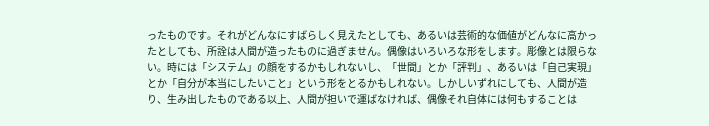ったものです。それがどんなにすばらしく見えたとしても、あるいは芸術的な価値がどんなに高かったとしても、所詮は人間が造ったものに過ぎません。偶像はいろいろな形をします。彫像とは限らない。時には「システム」の顔をするかもしれないし、「世間」とか「評判」、あるいは「自己実現」とか「自分が本当にしたいこと」という形をとるかもしれない。しかしいずれにしても、人間が造り、生み出したものである以上、人間が担いで運ばなければ、偶像それ自体には何もすることは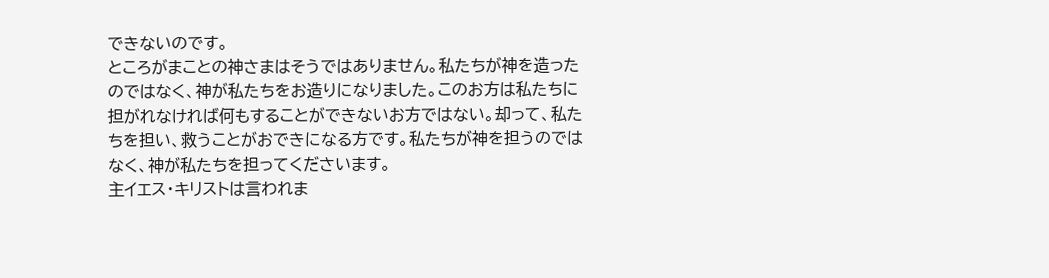できないのです。
ところがまことの神さまはそうではありません。私たちが神を造ったのではなく、神が私たちをお造りになりました。このお方は私たちに担がれなければ何もすることができないお方ではない。却って、私たちを担い、救うことがおできになる方です。私たちが神を担うのではなく、神が私たちを担ってくださいます。
主イエス・キリストは言われま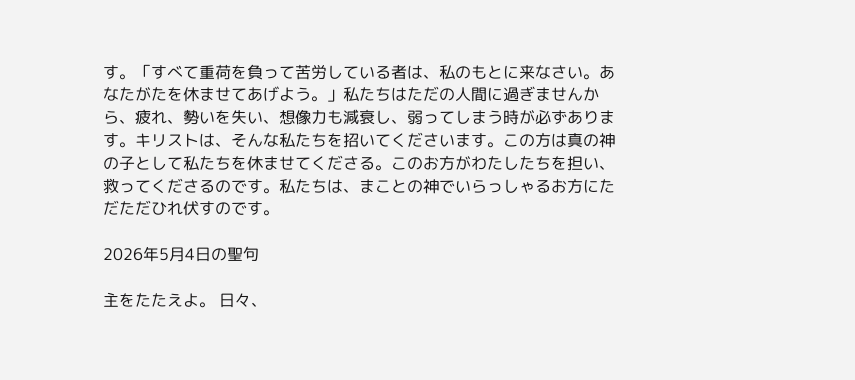す。「すべて重荷を負って苦労している者は、私のもとに来なさい。あなたがたを休ませてあげよう。」私たちはただの人間に過ぎませんから、疲れ、勢いを失い、想像力も減衰し、弱ってしまう時が必ずあります。キリストは、そんな私たちを招いてくださいます。この方は真の神の子として私たちを休ませてくださる。このお方がわたしたちを担い、救ってくださるのです。私たちは、まことの神でいらっしゃるお方にただただひれ伏すのです。

2026年5月4日の聖句

主をたたえよ。 日々、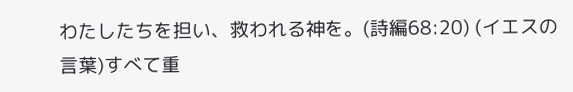わたしたちを担い、救われる神を。(詩編68:20) (イエスの言葉)すべて重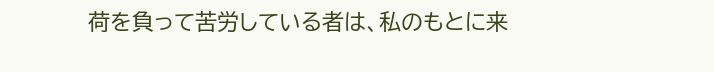荷を負って苦労している者は、私のもとに来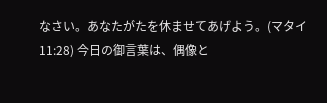なさい。あなたがたを休ませてあげよう。(マタイ11:28) 今日の御言葉は、偶像と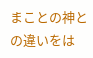まことの神との違いをは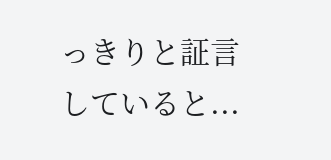っきりと証言していると...